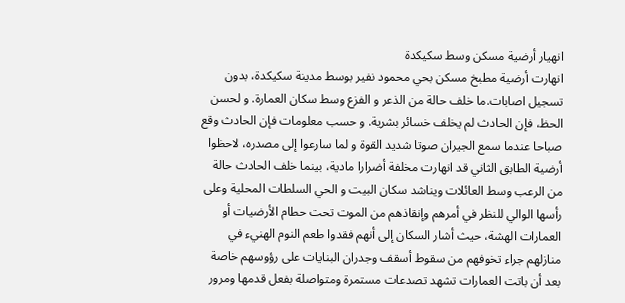انهيار أرضية مسكن وسط سكيكدة
انهارت أرضية مطبخ مسكن بحي محمود نفير بوسط مدينة سكيكدة، بدون تسجيل اصابات.ما خلف حالة من الذعر و الفزع وسط سكان العمارة. و لحسن الحظ، فإن الحادث لم يخلف خسائر بشرية. و حسب معلومات فإن الحادث وقع صباحا عندما سمع الجيران صوتا شديد القوة و لما سارعوا إلى مصدره، لاحظوا أرضية الطابق الثاني قد انهارت مخلفة أضرارا مادية، بينما خلف الحادث حالة من الرعب وسط العائلات ويناشد سكان البيت و الحي السلطات المحلية وعلى رأسها الوالي للنظر في أمرهم وإنقاذهم من الموت تحت حطام الأرضيات أو العمارات الهشة، حيث أشار السكان إلى أنهم فقدوا طعم النوم الهنيء في منازلهم جراء تخوفهم من سقوط أسقف وجدران البنايات على رؤوسهم خاصة بعد أن باتت العمارات تشهد تصدعات مستمرة ومتواصلة بفعل قدمها ومرور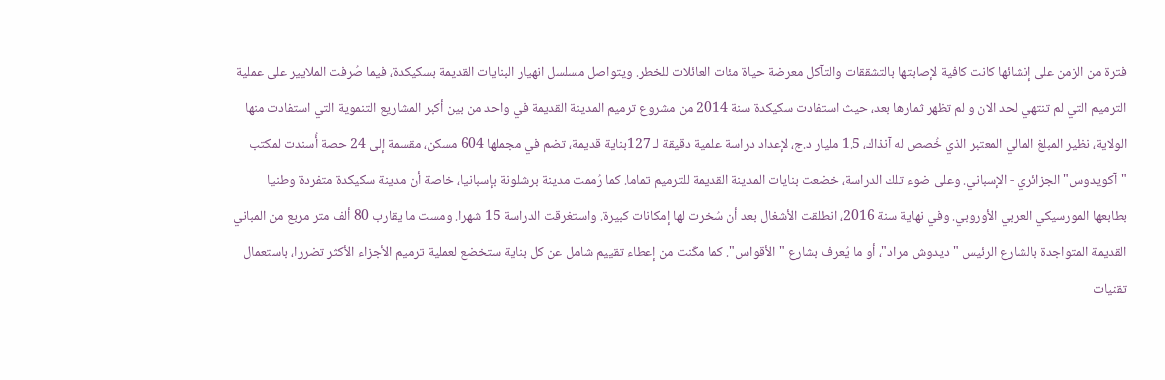فترة من الزمن على إنشائها كانت كافية لإصابتها بالتشققات والتآكل معرضة حياة مئات العائلات للخطر. ويتواصل مسلسل انهيار البنايات القديمة بسكيكدة، فيما صُرفت الملايير على عملية الترميم التي لم تنتهي لحد الان و لم تظهر ثمارها بعد، حيث استفادت سكيكدة سنة 2014 من مشروع ترميم المدينة القديمة في واحد من بين أكبر المشاريع التنموية التي استفادت منها الولاية، نظير المبلغ المالي المعتبر الذي خُصص له آنذاك، 1.5 مليار د.ج، لإعداد دراسة علمية دقيقة لـ 127بناية قديمة، تضم في مجملها 604 مسكن، مقسمة إلى 24 حصة أُسندت لمكتب "آكويدوس" الجزائري - الإسباني. وعلى ضوء تلك الدراسة، خضعت بنايات المدينة القديمة للترميم تماما. كما رُممت مدينة برشلونة بإسبانيا، خاصة أن مدينة سكيكدة متفردة وطنيا بطابعها المورسيكي العربي الأوروبي. وفي نهاية سنة 2016، انطلقت الأشغال بعد أن سُخرت لها إمكانات كبيرة. واستغرقت الدراسة 15 شهرا. ومست ما يقارب 80 ألف متر مربع من المباني القديمة المتواجدة بالشارع الرئيس "ديدوش مراد"، أو ما يُعرف بشارع "الأقواس". كما مكّنت من إعطاء تقييم شامل عن كل بناية ستخضع لعملية ترميم الأجزاء الأكثر تضررا، باستعمال تقنيات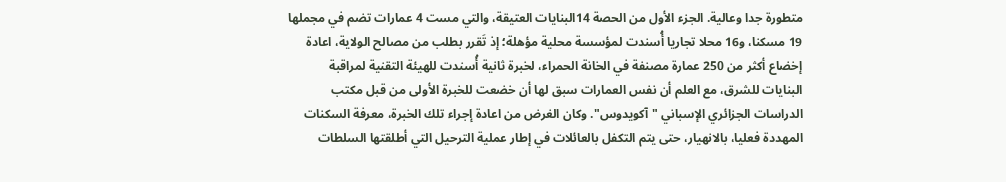متطورة جدا وعالية. الجزء الأول من الحصة 14البنايات العتيقة، والتي مست 4 عمارات تضم في مجملها 19 مسكنا، و16 محلا تجاريا أُسندت لمؤسسة محلية مؤهلة؛ إذ تَقرر بطلب من مصالح الولاية، اعادة إخضاع أكثر من 250 عمارة مصنفة في الخانة الحمراء، لخبرة ثانية أُسندت للهيئة التقنية لمراقبة البنايات للشرق، مع العلم أن نفس العمارات سبق لها أن خضعت للخبرة الأولى من قبل مكتب الدراسات الجزائري الإسباني "آكويدوس". وكان الغرض من اعادة إجراء تلك الخبرة، معرفة السكنات المهددة فعليا، بالانهيار، حتى يتم التكفل بالعائلات في إطار عملية الترحيل التي أطلقتها السلطات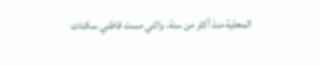المحلية منذ أكثر من سنة، والتي مست قاطني سكنات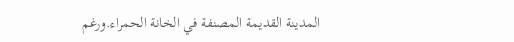المدينة القديمة المصنفة في الخانة الحمراء.ورغم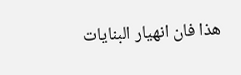هذا فان انهيار البنايات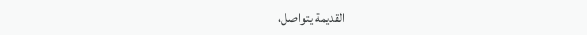القديمة يتواصل،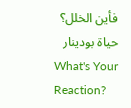فأين الخلل؟
حياة بودينار
What's Your Reaction?